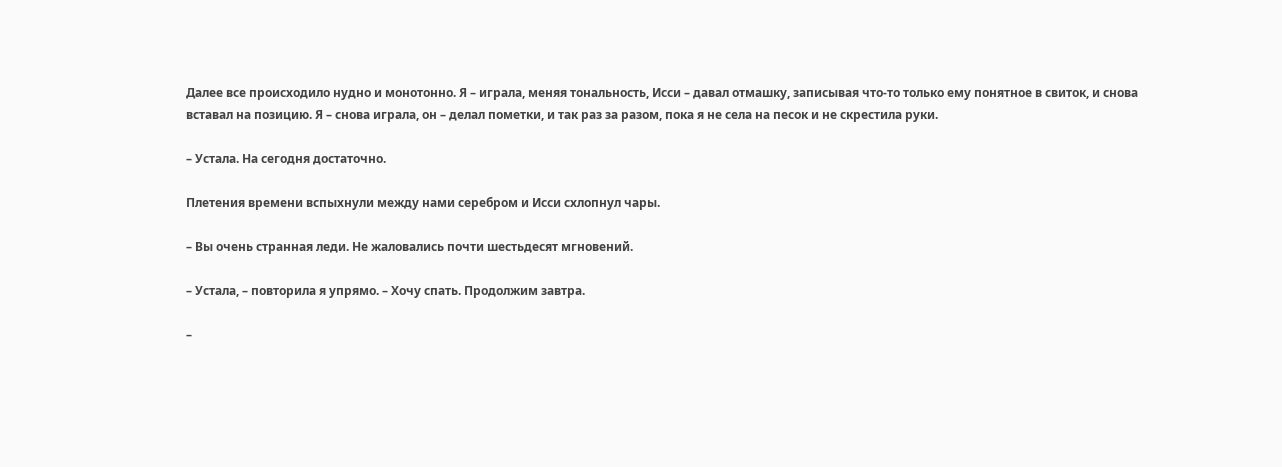Далее все происходило нудно и монотонно. Я – играла, меняя тональность, Исси – давал отмашку, записывая что-то только ему понятное в свиток, и снова вставал на позицию. Я – снова играла, он – делал пометки, и так раз за разом, пока я не села на песок и не скрестила руки.

– Устала. На сегодня достаточно.

Плетения времени вспыхнули между нами серебром и Исси схлопнул чары.

– Вы очень странная леди. Не жаловались почти шестьдесят мгновений.

– Устала, – повторила я упрямо. – Хочу спать. Продолжим завтра.

–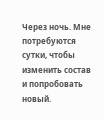Через ночь. Мне потребуются сутки, чтобы изменить состав и попробовать новый.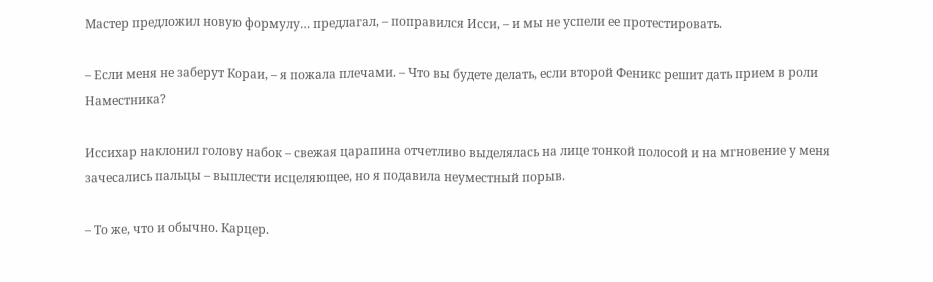Мастер предложил новую формулу… предлагал, – поправился Исси, – и мы не успели ее протестировать.

– Если меня не заберут Кораи, – я пожала плечами. – Что вы будете делать, если второй Феникс решит дать прием в роли Наместника?

Иссихар наклонил голову набок – свежая царапина отчетливо выделялась на лице тонкой полосой и на мгновение у меня зачесались пальцы – выплести исцеляющее, но я подавила неуместный порыв.

– То же, что и обычно. Карцер.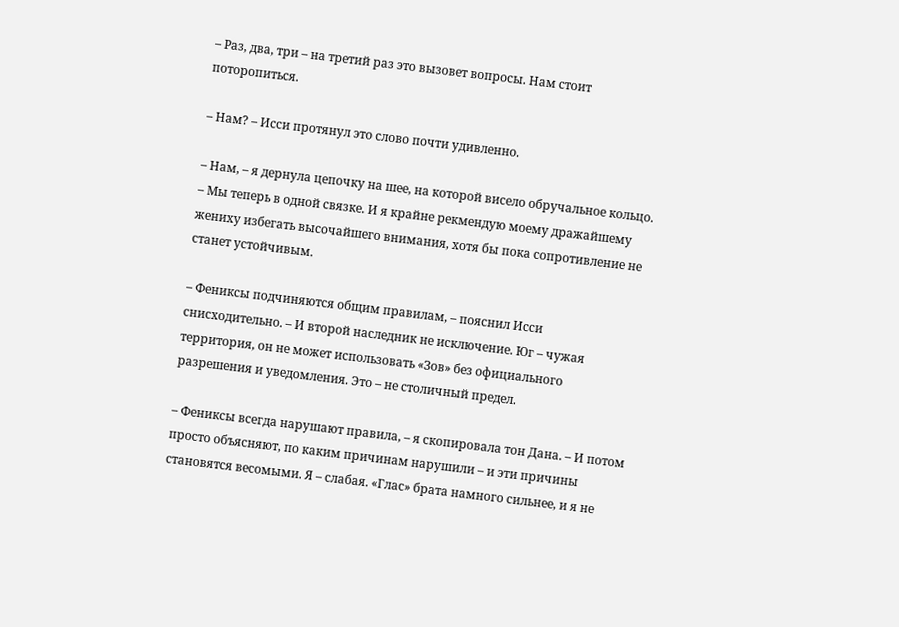– Раз, два, три – на третий раз это вызовет вопросы. Нам стоит поторопиться.

– Нам? – Исси протянул это слово почти удивленно.

– Нам, – я дернула цепочку на шее, на которой висело обручальное кольцо. – Мы теперь в одной связке. И я крайне рекмендую моему дражайшему жениху избегать высочайшего внимания, хотя бы пока сопротивление не станет устойчивым.

– Фениксы подчиняются общим правилам, – пояснил Исси снисходительно. – И второй наследник не исключение. Юг – чужая территория, он не может использовать «Зов» без официального разрешения и уведомления. Это – не столичный предел.

– Фениксы всегда нарушают правила, – я скопировала тон Дана. – И потом просто объясняют, по каким причинам нарушили – и эти причины становятся весомыми. Я – слабая. «Глас» брата намного сильнее, и я не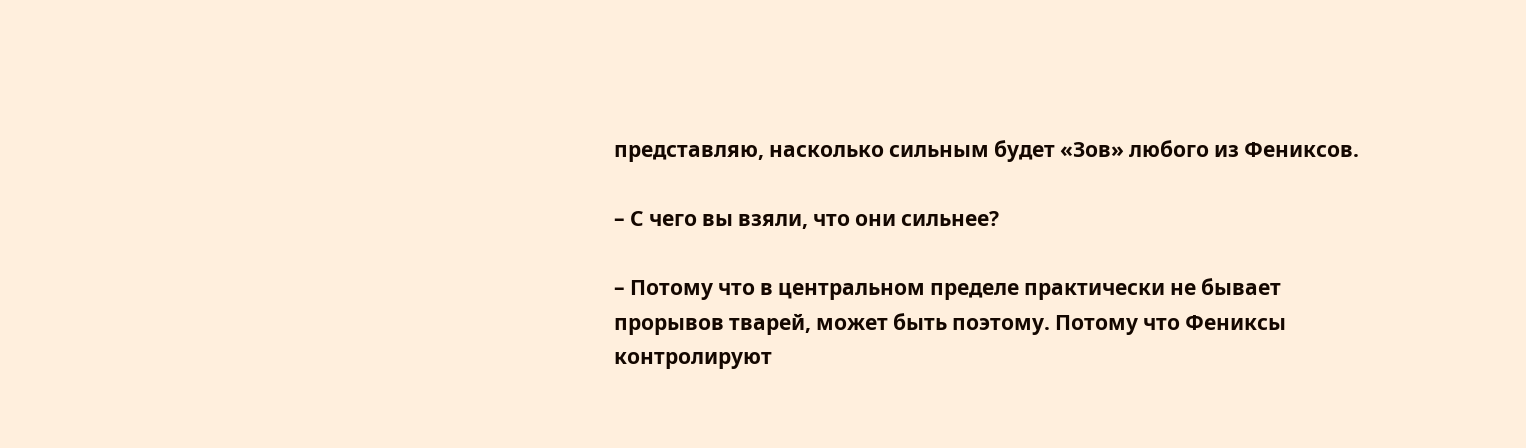представляю, насколько сильным будет «Зов» любого из Фениксов.

– С чего вы взяли, что они сильнее?

– Потому что в центральном пределе практически не бывает прорывов тварей, может быть поэтому. Потому что Фениксы контролируют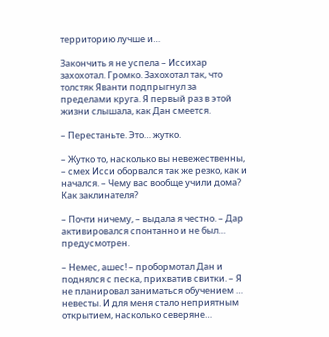территорию лучше и…

Закончить я не успела – Иссихар захохотал. Громко. Захохотал так, что толстяк Яванти подпрыгнул за пределами круга. Я первый раз в этой жизни слышала, как Дан смеется.

– Перестаньте. Это… жутко.

– Жутко то, насколько вы невежественны, – смех Исси оборвался так же резко, как и начался. – Чему вас вообще учили дома? Как заклинателя?

– Почти ничему, – выдала я честно. – Дар активировался спонтанно и не был… предусмотрен.

– Немес, ашес! – пробормотал Дан и поднялся с песка, прихватив свитки. – Я не планировал заниматься обучением … невесты. И для меня стало неприятным открытием, насколько северяне…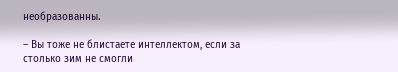необразованны.

– Вы тоже не блистаете интеллектом, если за столько зим не смогли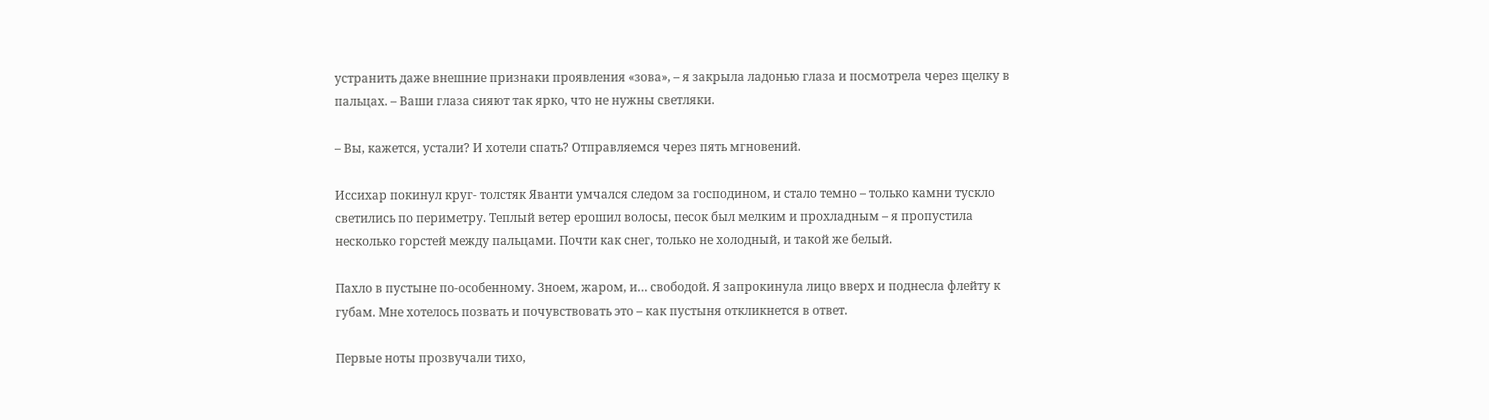устранить даже внешние признаки проявления «зова», – я закрыла ладонью глаза и посмотрела через щелку в пальцах. – Ваши глаза сияют так ярко, что не нужны светляки.

– Вы, кажется, устали? И хотели спать? Отправляемся через пять мгновений.

Иссихар покинул круг- толстяк Яванти умчался следом за господином, и стало темно – только камни тускло светились по периметру. Теплый ветер ерошил волосы, песок был мелким и прохладным – я пропустила несколько горстей между пальцами. Почти как снег, только не холодный, и такой же белый.

Пахло в пустыне по-особенному. Зноем, жаром, и… свободой. Я запрокинула лицо вверх и поднесла флейту к губам. Мне хотелось позвать и почувствовать это – как пустыня откликнется в ответ.

Первые ноты прозвучали тихо,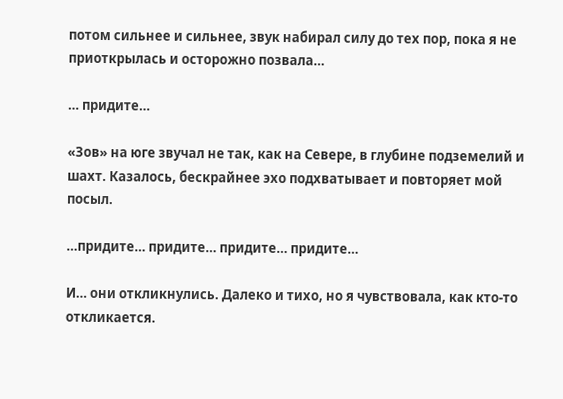потом сильнее и сильнее, звук набирал силу до тех пор, пока я не приоткрылась и осторожно позвала…

… придите…

«Зов» на юге звучал не так, как на Севере, в глубине подземелий и шахт. Казалось, бескрайнее эхо подхватывает и повторяет мой посыл.

…придите… придите… придите… придите…

И… они откликнулись. Далеко и тихо, но я чувствовала, как кто-то откликается.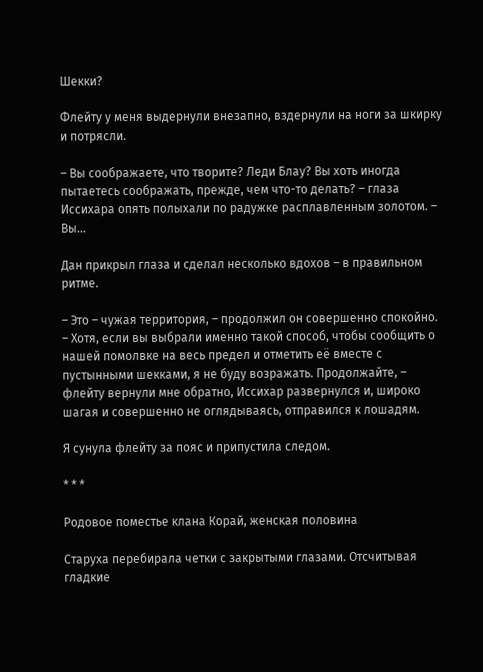Шекки?

Флейту у меня выдернули внезапно, вздернули на ноги за шкирку и потрясли.

– Вы соображаете, что творите? Леди Блау? Вы хоть иногда пытаетесь соображать, прежде, чем что-то делать? – глаза Иссихара опять полыхали по радужке расплавленным золотом. – Вы…

Дан прикрыл глаза и сделал несколько вдохов – в правильном ритме.

– Это – чужая территория, – продолжил он совершенно спокойно. – Хотя, если вы выбрали именно такой способ, чтобы сообщить о нашей помолвке на весь предел и отметить её вместе с пустынными шекками, я не буду возражать. Продолжайте, – флейту вернули мне обратно, Иссихар развернулся и, широко шагая и совершенно не оглядываясь, отправился к лошадям.

Я сунула флейту за пояс и припустила следом.

* * *

Родовое поместье клана Корай, женская половина

Старуха перебирала четки с закрытыми глазами. Отсчитывая гладкие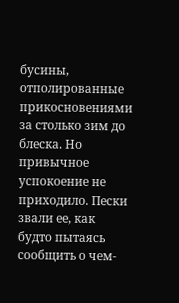бусины, отполированные прикосновениями за столько зим до блеска. Но привычное успокоение не приходило. Пески звали ее, как будто пытаясь сообщить о чем-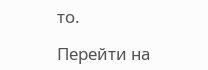то.

Перейти на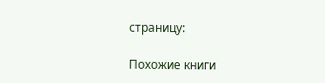страницу:

Похожие книги